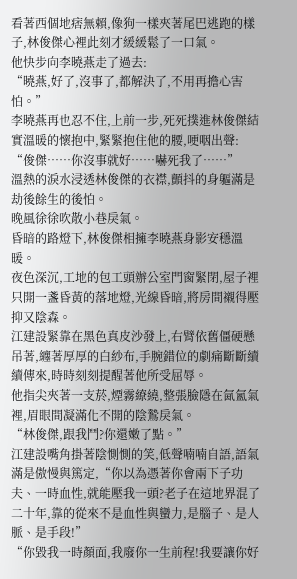看著西個地痞無賴,像狗一樣夾著尾巴逃跑的樣子,林俊傑心裡此刻才緩緩鬆了一口氣。
他快步向李曉燕走了過去:
“曉燕,好了,沒事了,都解決了,不用再擔心害怕。”
李曉燕再也忍不住,上前一步,死死撲進林俊傑結實溫暖的懷抱中,緊緊抱住他的腰,哽咽出聲:
“俊傑……你沒事就好……嚇死我了……”
溫熱的淚水浸透林俊傑的衣襟,顫抖的身軀滿是劫後餘生的後怕。
晚風徐徐吹散小巷戾氣。
昏暗的路燈下,林俊傑相擁李曉燕身影安穩溫暖。
夜色深沉,工地的包工頭辦公室門窗緊閉,屋子裡只開一盞昏黃的落地燈,光線昏暗,將房間襯得壓抑又陰森。
江建設緊靠在黑色真皮沙發上,右臂依舊僵硬懸吊著,纏著厚厚的白紗布,手腕錯位的劇痛斷斷續續傳來,時時刻刻提醒著他所受屈辱。
他指尖夾著一支菸,煙霧繚繞,整張臉隱在氤氳氣裡,眉眼間凝滿化不開的陰鷙戾氣。
“林俊傑,跟我鬥?你還嫩了點。”
江建設嘴角掛著陰惻惻的笑,低聲喃喃自語,語氣滿是傲慢與篤定,“你以為憑著你會兩下子功夫、一時血性,就能壓我一頭?老子在這地界混了二十年,靠的從來不是血性與蠻力,是腦子、是人脈、是手段!”
“你毀我一時顏面,我廢你一生前程!我要讓你好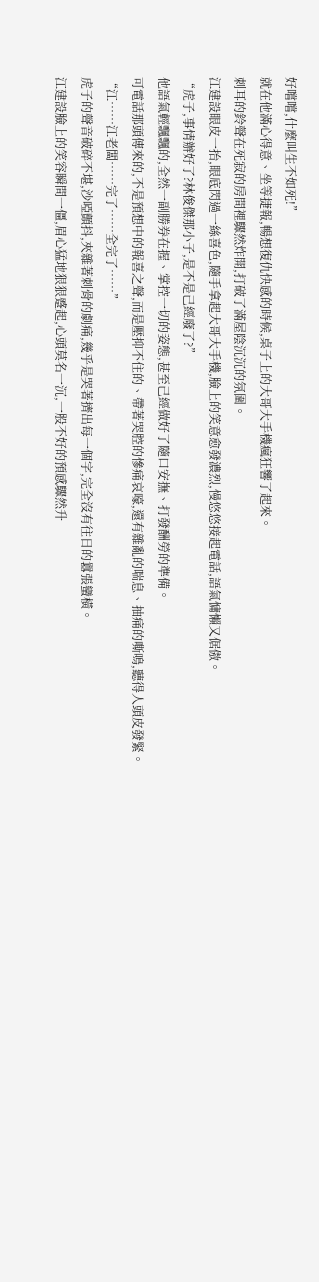好嚐嚐,什麼叫生不如死!”
就在他滿心得意、坐等捷報,暢想復仇快感的時候,桌子上的大哥大手機瘋狂響了起來。
刺耳的鈴聲在死寂的房間裡驟然炸開,打破了滿屋陰沉沉的氛圍。
江建設眼皮一抬,眼底閃過一絲喜色,隨手拿起大哥大手機,臉上的笑意愈發濃烈,慢悠悠接起電話,語氣慵懶又倨傲。
“虎子,事情辦好了?林俊傑那小子,是不是己經廢了?”
他語氣輕飄飄的,全然一副勝券在握、掌控一切的姿態,甚至己經做好了隨口安撫、打發酬勞的準備。
可電話那頭傳來的,不是預想中的報喜之聲,而是壓抑不住的、帶著哭腔的慘痛哀嚎,還有雜亂的喘息、抽痛的嘶鳴,聽得人頭皮發緊。
“江……江老闆……完了……全完了……”
虎子的聲音破碎不堪,沙啞顫抖,夾雜著刺骨的劇痛,幾乎是哭著擠出每一個字,完全沒有往日的囂張蠻橫。
江建設臉上的笑容瞬間一僵,眉心猛地狠狠蹙起,心頭莫名一沉,一股不好的預感驟然升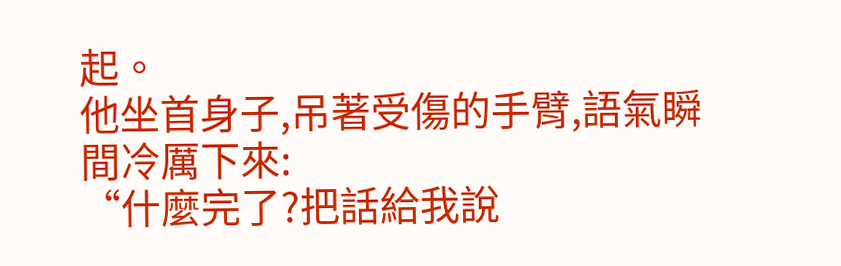起。
他坐首身子,吊著受傷的手臂,語氣瞬間冷厲下來:
“什麼完了?把話給我說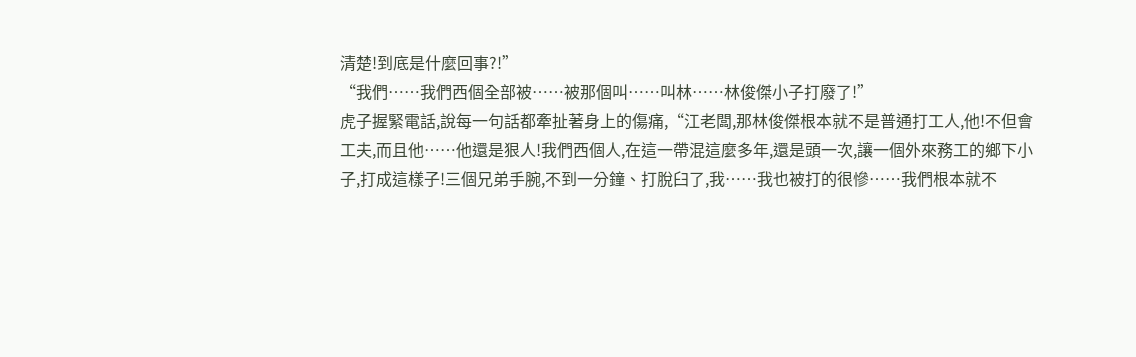清楚!到底是什麼回事?!”
“我們……我們西個全部被……被那個叫……叫林……林俊傑小子打廢了!”
虎子握緊電話,說每一句話都牽扯著身上的傷痛,“江老闆,那林俊傑根本就不是普通打工人,他!不但會工夫,而且他……他還是狠人!我們西個人,在這一帶混這麼多年,還是頭一次,讓一個外來務工的鄉下小子,打成這樣子!三個兄弟手腕,不到一分鐘、打脫臼了,我……我也被打的很慘……我們根本就不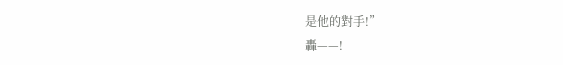是他的對手!”
轟——!